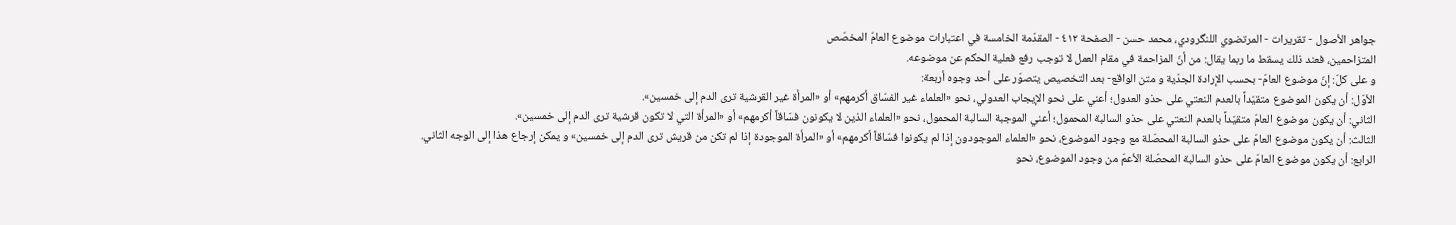جواهر الأصول - تقريرات - المرتضوي اللنگرودي، محمد حسن - الصفحة ٤١٢ - المقدّمة الخامسة في اعتبارات موضوع العامّ المخصّص
المتزاحمين، فعند ذلك يسقط ما ربما يقال: من أنّ المزاحمة في مقام العمل لا توجب رفع فعلية الحكم عن موضوعه.
و على كلّ: إنّ موضوع العامّ- بحسب الإرادة الجدّية و متن الواقع- بعد التخصيص يتصوّر على أحد وجوه أربعة:
الأوّل: أن يكون الموضوع متقيّداً بالعدم النعتي على حذو العدول؛ أعني على نحو الإيجاب العدولي، نحو «العلماء غير الفسّاق أكرمهم» أو «المرأة غير القرشية ترى الدم إلى خمسين».
الثاني: أن يكون موضوع العامّ متقيّداً بالعدم النعتي على حذو السالبة المحمول؛ أعني الموجبة السالبة المحمول، نحو «العلماء الذين لا يكونون فسّاقاً أكرمهم» أو «المرأة التي لا تكون قرشية ترى الدم إلى خمسين».
الثالث: أن يكون موضوع العامّ على حذو السالبة المحصّلة مع وجود الموضوع، نحو «العلماء الموجودون إذا لم يكونوا فسّاقاً أكرمهم» أو «المرأة الموجودة إذا لم تكن من قريش ترى الدم إلى خمسين» و يمكن إرجاع هذا إلى الوجه الثاني.
الرابع: أن يكون موضوع العامّ على حذو السالبة المحصّلة الأعمّ من وجود الموضوع، نحو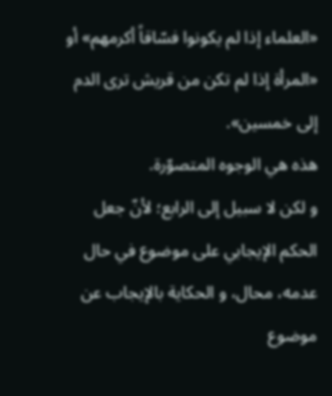«العلماء إذا لم يكونوا فسّاقاً أكرمهم» أو «المرأة إذا لم تكن من قريش ترى الدم إلى خمسين».
هذه هي الوجوه المتصوّرة.
و لكن لا سبيل إلى الرابع؛ لأنّ جعل الحكم الإيجابي على موضوع في حال عدمه، محال، و الحكاية بالإيجاب عن موضوع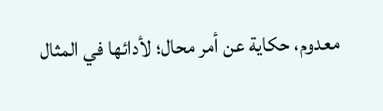معدوم، حكاية عن أمر محال؛ لأدائها في المثال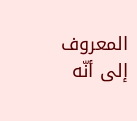المعروف إلى أنّه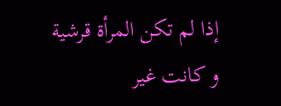إذا لم تكن المرأة قرشية و كانت غير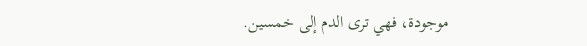موجودة، فهي ترى الدم إلى خمسين.